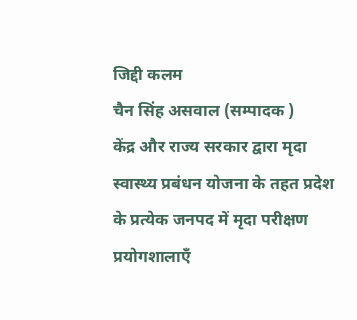जिद्दी कलम
चैन सिंह असवाल (सम्पादक )
केंद्र और राज्य सरकार द्वारा मृदा स्वास्थ्य प्रबंधन योजना के तहत प्रदेश के प्रत्येक जनपद में मृदा परीक्षण प्रयोगशालाएँ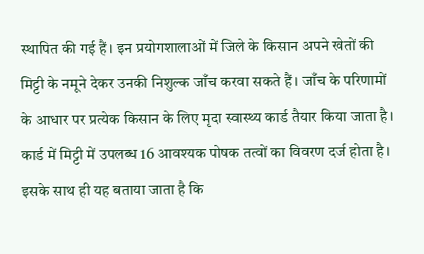स्थापित की गई हैं। इन प्रयोगशालाओं में जिले के किसान अपने खेतों की मिट्टी के नमूने देकर उनकी निशुल्क जाँच करवा सकते हैं। जाँच के परिणामों के आधार पर प्रत्येक किसान के लिए मृदा स्वास्थ्य कार्ड तैयार किया जाता है। कार्ड में मिट्टी में उपलब्ध 16 आवश्यक पोषक तत्वों का विवरण दर्ज होता है। इसके साथ ही यह बताया जाता है कि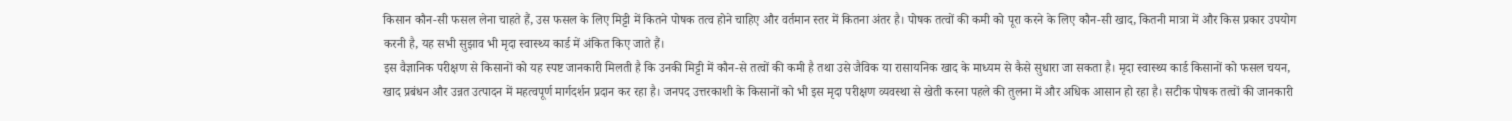किसान कौन-सी फसल लेना चाहते हैं, उस फसल के लिए मिट्टी में कितने पोषक तत्व होने चाहिए और वर्तमान स्तर में कितना अंतर है। पोषक तत्वों की कमी को पूरा करने के लिए कौन-सी खाद, कितनी मात्रा में और किस प्रकार उपयोग करनी है, यह सभी सुझाव भी मृदा स्वास्थ्य कार्ड में अंकित किए जाते हैं।
इस वैज्ञानिक परीक्षण से किसानों को यह स्पष्ट जानकारी मिलती है कि उनकी मिट्टी में कौन-से तत्वों की कमी है तथा उसे जैविक या रासायनिक खाद के माध्यम से कैसे सुधारा जा सकता है। मृदा स्वास्थ्य कार्ड किसानों को फसल चयन, खाद प्रबंधन और उन्नत उत्पादन में महत्वपूर्ण मार्गदर्शन प्रदान कर रहा है। जनपद उत्तरकाशी के किसानों को भी इस मृदा परीक्षण व्यवस्था से खेती करना पहले की तुलना में और अधिक आसान हो रहा है। सटीक पोषक तत्वों की जानकारी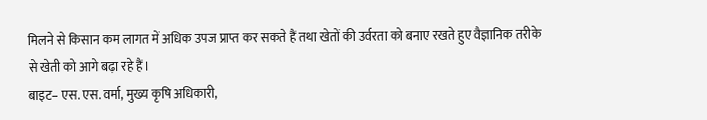मिलने से किसान कम लागत में अधिक उपज प्राप्त कर सकते हैं तथा खेतों की उर्वरता को बनाए रखते हुए वैज्ञानिक तरीके से खेती को आगे बढ़ा रहे हैं।
बाइट– एस. एस. वर्मा, मुख्य कृषि अधिकारी,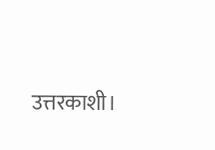उत्तरकाशी।